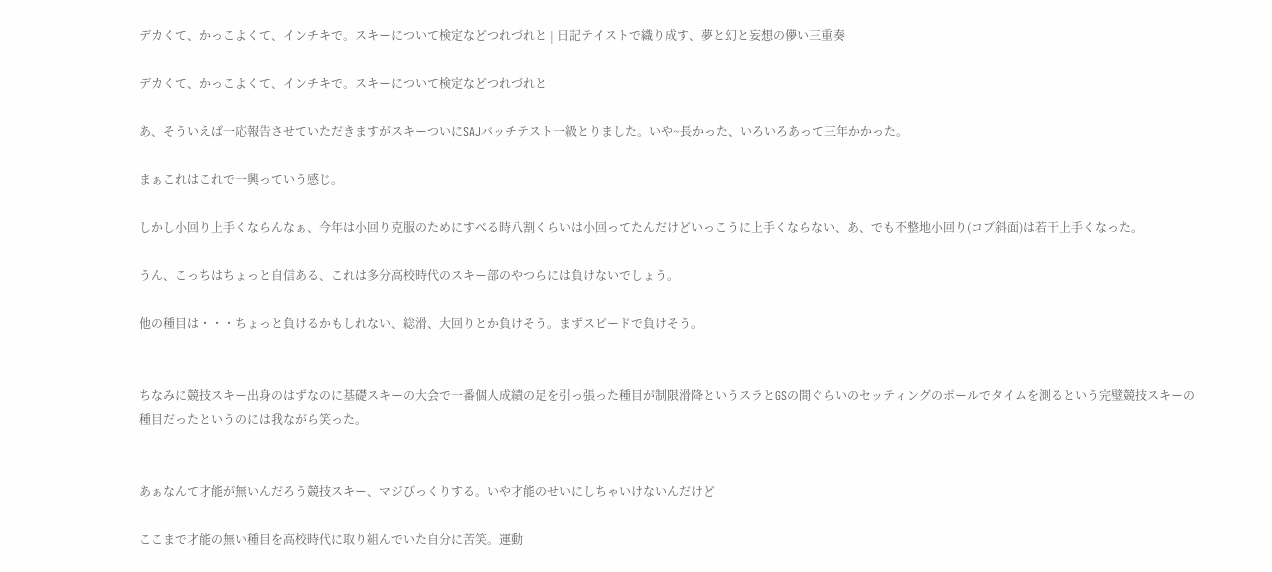デカくて、かっこよくて、インチキで。スキーについて検定などつれづれと | 日記テイストで織り成す、夢と幻と妄想の儚い三重奏

デカくて、かっこよくて、インチキで。スキーについて検定などつれづれと

あ、そういえば一応報告させていただきますがスキーついにSAJバッチテスト一級とりました。いや~長かった、いろいろあって三年かかった。

まぁこれはこれで一興っていう感じ。

しかし小回り上手くならんなぁ、今年は小回り克服のためにすべる時八割くらいは小回ってたんだけどいっこうに上手くならない、あ、でも不整地小回り(コブ斜面)は若干上手くなった。

うん、こっちはちょっと自信ある、これは多分高校時代のスキー部のやつらには負けないでしょう。

他の種目は・・・ちょっと負けるかもしれない、総滑、大回りとか負けそう。まずスピードで負けそう。


ちなみに競技スキー出身のはずなのに基礎スキーの大会で一番個人成績の足を引っ張った種目が制限滑降というスラとGSの間ぐらいのセッティングのポールでタイムを測るという完璧競技スキーの種目だったというのには我ながら笑った。


あぁなんて才能が無いんだろう競技スキー、マジびっくりする。いや才能のせいにしちゃいけないんだけど

ここまで才能の無い種目を高校時代に取り組んでいた自分に苦笑。運動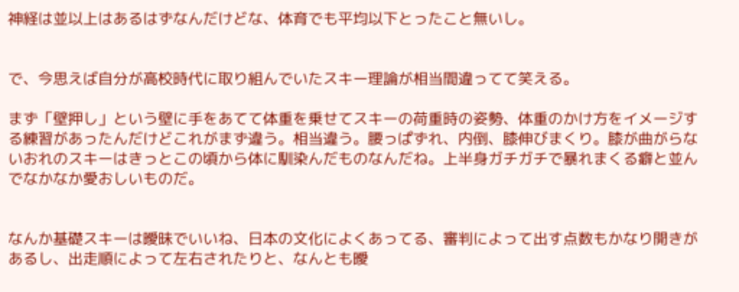神経は並以上はあるはずなんだけどな、体育でも平均以下とったこと無いし。


で、今思えば自分が高校時代に取り組んでいたスキー理論が相当間違ってて笑える。

まず「壁押し」という壁に手をあてて体重を乗せてスキーの荷重時の姿勢、体重のかけ方をイメージする練習があったんだけどこれがまず違う。相当違う。腰っぱずれ、内倒、膝伸びまくり。膝が曲がらないおれのスキーはきっとこの頃から体に馴染んだものなんだね。上半身ガチガチで暴れまくる癖と並んでなかなか愛おしいものだ。


なんか基礎スキーは曖昧でいいね、日本の文化によくあってる、審判によって出す点数もかなり開きがあるし、出走順によって左右されたりと、なんとも曖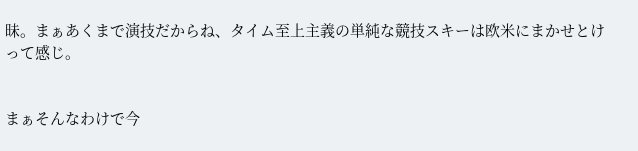昧。まぁあくまで演技だからね、タイム至上主義の単純な競技スキーは欧米にまかせとけって感じ。


まぁそんなわけで今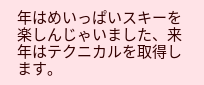年はめいっぱいスキーを楽しんじゃいました、来年はテクニカルを取得します。